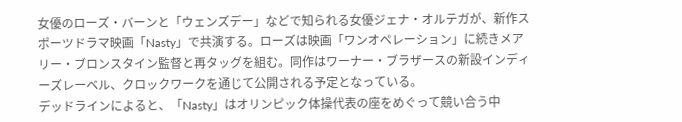女優のローズ・バーンと「ウェンズデー」などで知られる女優ジェナ・オルテガが、新作スポーツドラマ映画「Nasty」で共演する。ローズは映画「ワンオペレーション」に続きメアリー・ブロンスタイン監督と再タッグを組む。同作はワーナー・ブラザースの新設インディーズレーベル、クロックワークを通じて公開される予定となっている。
デッドラインによると、「Nasty」はオリンピック体操代表の座をめぐって競い合う中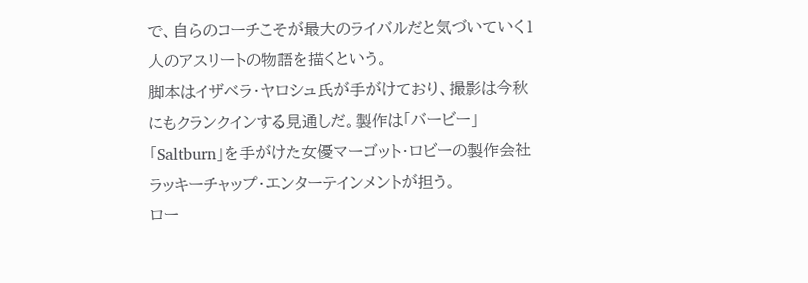で、自らのコーチこそが最大のライバルだと気づいていく1人のアスリートの物語を描くという。
脚本はイザベラ・ヤロシュ氏が手がけており、撮影は今秋にもクランクインする見通しだ。製作は「バービー」「Saltburn」を手がけた女優マーゴット・ロビーの製作会社ラッキーチャップ・エンターテインメントが担う。
ロー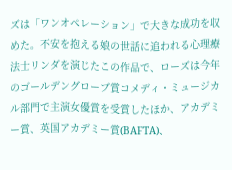ズは「ワンオペレーション」で大きな成功を収めた。不安を抱える娘の世話に追われる心理療法士リンダを演じたこの作品で、ローズは今年のゴールデングローブ賞コメディ・ミュージカル部門で主演女優賞を受賞したほか、アカデミー賞、英国アカデミー賞(BAFTA)、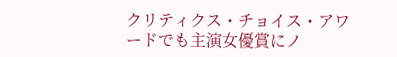クリティクス・チョイス・アワードでも主演女優賞にノ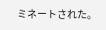ミネートされた。